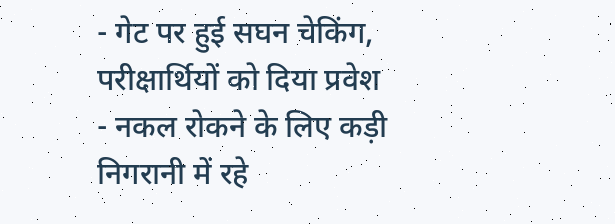- गेट पर हुई सघन चेकिंग, परीक्षार्थियों को दिया प्रवेश
- नकल रोकने के लिए कड़ी निगरानी में रहे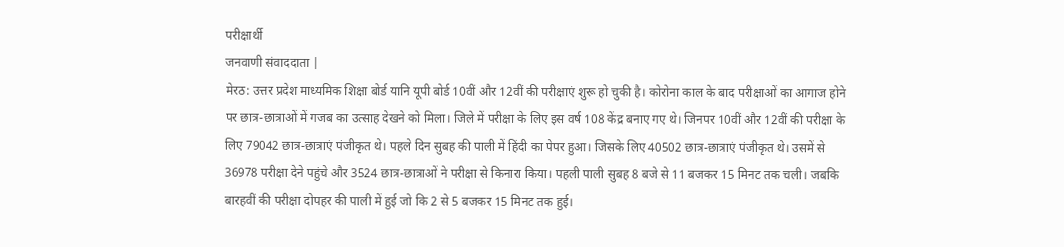परीक्षार्थी
जनवाणी संवाददाता |
मेरठ: उत्तर प्रदेश माध्यमिक शिक्षा बोर्ड यानि यूपी बोर्ड 10वीं और 12वीं की परीक्षाएं शुरू हो चुकी है। कोरोना काल के बाद परीक्षाओं का आगाज होने पर छात्र-छात्राओं में गजब का उत्साह देखने को मिला। जिले में परीक्षा के लिए इस वर्ष 108 केंद्र बनाए गए थे। जिनपर 10वीं और 12वीं की परीक्षा के लिए 79042 छात्र-छात्राएं पंजीकृत थे। पहले दिन सुबह की पाली में हिंदी का पेपर हुआ। जिसके लिए 40502 छात्र-छात्राएं पंजीकृत थे। उसमें से 36978 परीक्षा देने पहुंचे और 3524 छात्र-छात्राओं ने परीक्षा से किनारा किया। पहली पाली सुबह 8 बजे से 11 बजकर 15 मिनट तक चली। जबकि बारहवीं की परीक्षा दोपहर की पाली में हुई जो कि 2 से 5 बजकर 15 मिनट तक हुई।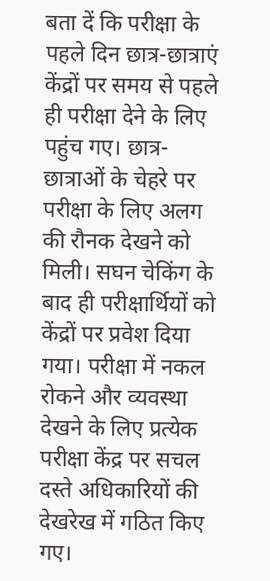बता दें कि परीक्षा के पहले दिन छात्र-छात्राएं केंद्रों पर समय से पहले ही परीक्षा देने के लिए पहुंच गए। छात्र-छात्राओं के चेहरे पर परीक्षा के लिए अलग की रौनक देखने को मिली। सघन चेकिंग के बाद ही परीक्षार्थियों को केंद्रों पर प्रवेश दिया गया। परीक्षा में नकल रोकने और व्यवस्था देखने के लिए प्रत्येक परीक्षा केंद्र पर सचल दस्ते अधिकारियों की देखरेख में गठित किए गए।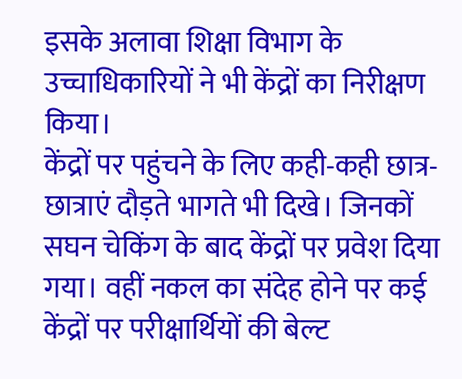इसके अलावा शिक्षा विभाग के उच्चाधिकारियों ने भी केंद्रों का निरीक्षण किया।
केंद्रों पर पहुंचने के लिए कही-कही छात्र-छात्राएं दौड़ते भागते भी दिखे। जिनकों सघन चेकिंग के बाद केंद्रों पर प्रवेश दिया गया। वहीं नकल का संदेह होने पर कई केंद्रों पर परीक्षार्थियों की बेल्ट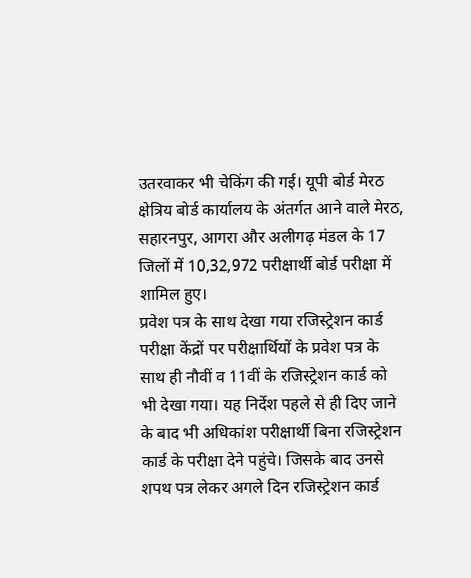उतरवाकर भी चेकिंग की गई। यूपी बोर्ड मेरठ क्षेत्रिय बोर्ड कार्यालय के अंतर्गत आने वाले मेरठ, सहारनपुर, आगरा और अलीगढ़ मंडल के 17 जिलों में 10,32,972 परीक्षार्थी बोर्ड परीक्षा में शामिल हुए।
प्रवेश पत्र के साथ देखा गया रजिस्ट्रेशन कार्ड
परीक्षा केंद्रों पर परीक्षार्थियों के प्रवेश पत्र के साथ ही नौवीं व 11वीं के रजिस्ट्रेशन कार्ड को भी देखा गया। यह निर्देश पहले से ही दिए जाने के बाद भी अधिकांश परीक्षार्थी बिना रजिस्ट्रेशन कार्ड के परीक्षा देने पहुंचे। जिसके बाद उनसे शपथ पत्र लेकर अगले दिन रजिस्ट्रेशन कार्ड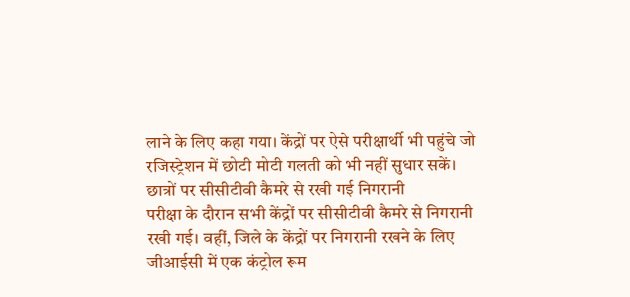लाने के लिए कहा गया। केंद्रों पर ऐसे परीक्षार्थी भी पहुंचे जो रजिस्ट्रेशन में छोटी मोटी गलती को भी नहीं सुधार सकें।
छात्रों पर सीसीटीवी कैमरे से रखी गई निगरानी
परीक्षा के दौरान सभी केंद्रों पर सीसीटीवी कैमरे से निगरानी रखी गई। वहीं, जिले के केंद्रों पर निगरानी रखने के लिए जीआईसी में एक कंट्रोल रूम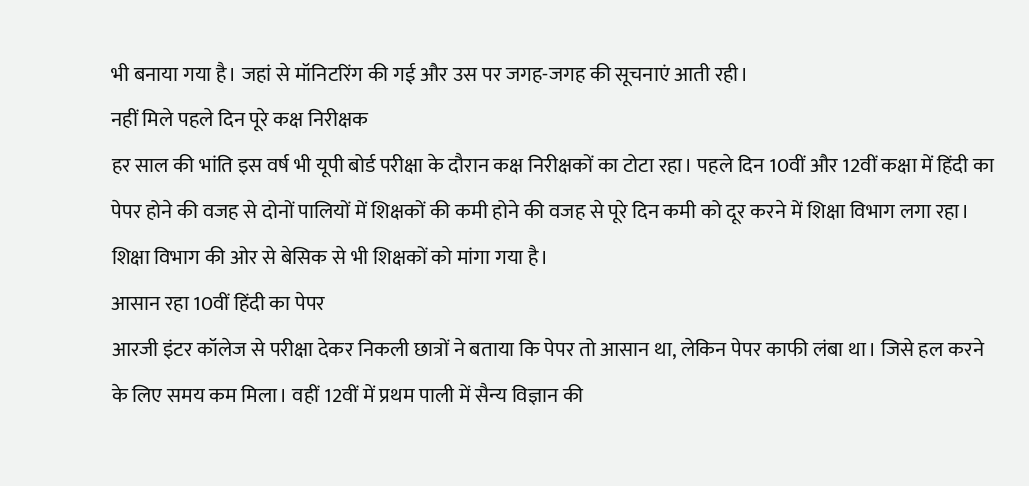भी बनाया गया है। जहां से मॉनिटरिंग की गई और उस पर जगह-जगह की सूचनाएं आती रही।
नहीं मिले पहले दिन पूरे कक्ष निरीक्षक
हर साल की भांति इस वर्ष भी यूपी बोर्ड परीक्षा के दौरान कक्ष निरीक्षकों का टोटा रहा। पहले दिन 10वीं और 12वीं कक्षा में हिंदी का पेपर होने की वजह से दोनों पालियों में शिक्षकों की कमी होने की वजह से पूरे दिन कमी को दूर करने में शिक्षा विभाग लगा रहा। शिक्षा विभाग की ओर से बेसिक से भी शिक्षकों को मांगा गया है।
आसान रहा 10वीं हिंदी का पेपर
आरजी इंटर कॉलेज से परीक्षा देकर निकली छात्रों ने बताया कि पेपर तो आसान था, लेकिन पेपर काफी लंबा था। जिसे हल करने के लिए समय कम मिला। वहीं 12वीं में प्रथम पाली में सैन्य विज्ञान की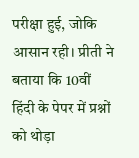परीक्षा हुई, जोकि आसान रही। प्रीती ने बताया कि 10वीं हिंदी के पेपर में प्रश्नों को थोड़ा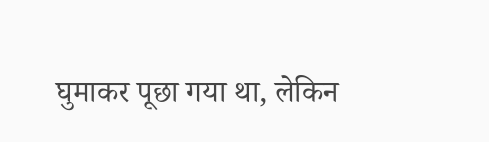घुमाकर पूछा गया था, लेकिन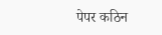पेपर कठिन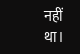नहीं था।